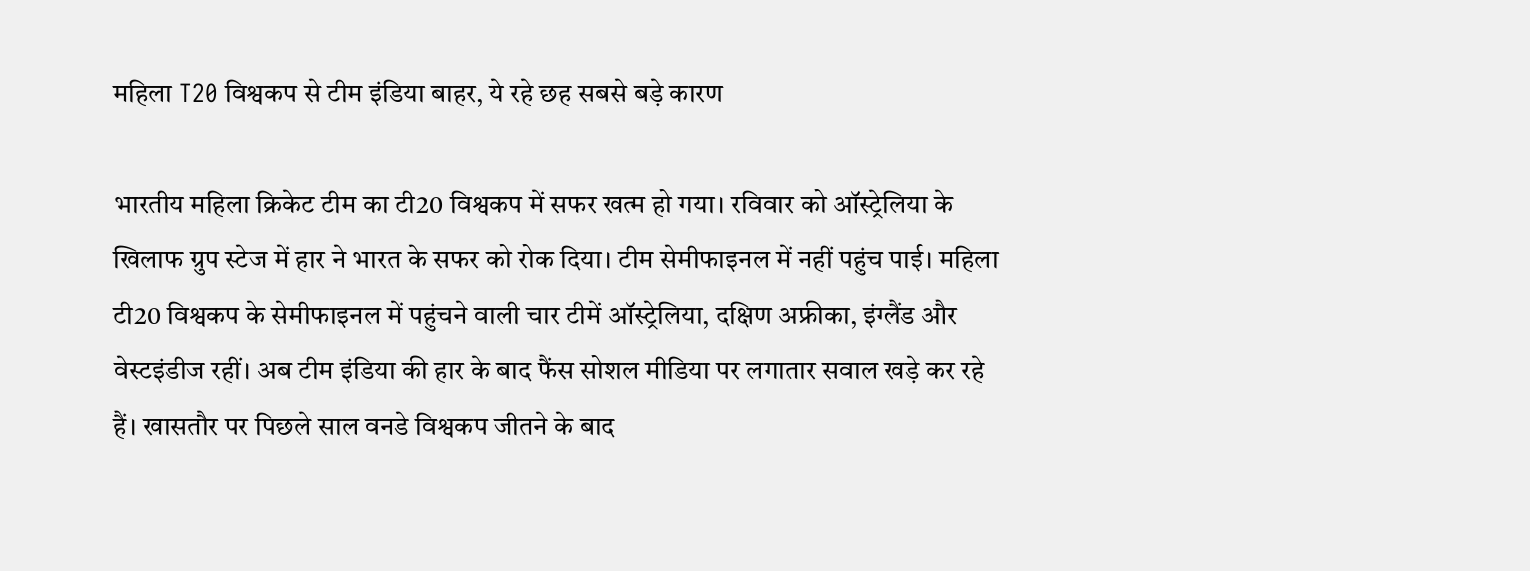महिला T20 विश्वकप से टीम इंडिया बाहर, ये रहे छह सबसे बड़े कारण

भारतीय महिला क्रिकेट टीम का टी20 विश्वकप में सफर खत्म हो गया। रविवार को ऑस्ट्रेलिया के खिलाफ ग्रुप स्टेज में हार ने भारत के सफर को रोक दिया। टीम सेमीफाइनल में नहीं पहुंच पाई। महिला टी20 विश्वकप के सेमीफाइनल में पहुंचने वाली चार टीमें ऑस्ट्रेलिया, दक्षिण अफ्रीका, इंग्लैंड और वेस्टइंडीज रहीं। अब टीम इंडिया की हार के बाद फैंस सोशल मीडिया पर लगातार सवाल खड़े कर रहे हैं। खासतौर पर पिछले साल वनडे विश्वकप जीतने के बाद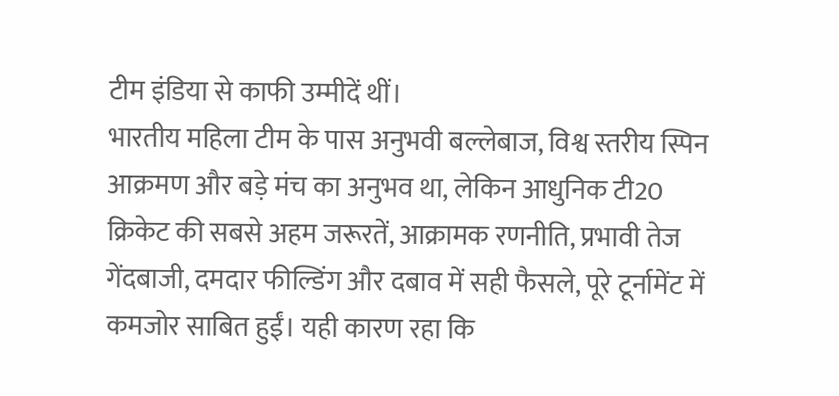टीम इंडिया से काफी उम्मीदें थीं।
भारतीय महिला टीम के पास अनुभवी बल्लेबाज, विश्व स्तरीय स्पिन आक्रमण और बड़े मंच का अनुभव था, लेकिन आधुनिक टी20 क्रिकेट की सबसे अहम जरूरतें, आक्रामक रणनीति, प्रभावी तेज गेंदबाजी, दमदार फील्डिंग और दबाव में सही फैसले, पूरे टूर्नामेंट में कमजोर साबित हुईं। यही कारण रहा कि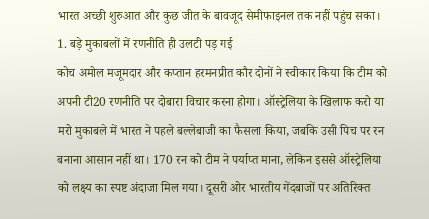भारत अच्छी शुरुआत और कुछ जीत के बावजूद सेमीफाइनल तक नहीं पहुंच सका।
1. बड़े मुकाबलों में रणनीति ही उलटी पड़ गई
कोच अमोल मजूमदार और कप्तान हरमनप्रीत कौर दोनों ने स्वीकार किया कि टीम को अपनी टी20 रणनीति पर दोबारा विचार करना होगा। ऑस्ट्रेलिया के खिलाफ करो या मरो मुकाबले में भारत ने पहले बल्लेबाजी का फैसला किया, जबकि उसी पिच पर रन बनाना आसान नहीं था। 170 रन को टीम ने पर्याप्त माना, लेकिन इससे ऑस्ट्रेलिया को लक्ष्य का स्पष्ट अंदाजा मिल गया। दूसरी ओर भारतीय गेंदबाजों पर अतिरिक्त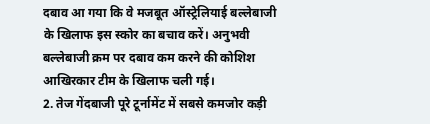दबाव आ गया कि वे मजबूत ऑस्ट्रेलियाई बल्लेबाजी के खिलाफ इस स्कोर का बचाव करें। अनुभवी बल्लेबाजी क्रम पर दबाव कम करने की कोशिश आखिरकार टीम के खिलाफ चली गई।
2. तेज गेंदबाजी पूरे टूर्नामेंट में सबसे कमजोर कड़ी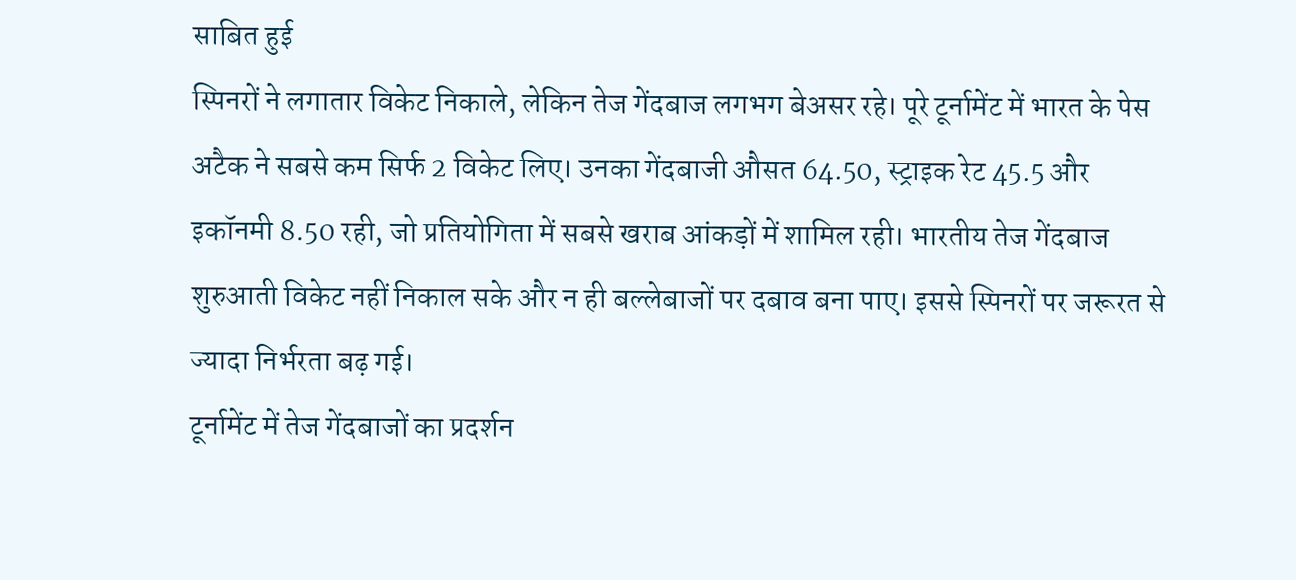साबित हुई
स्पिनरों ने लगातार विकेट निकाले, लेकिन तेज गेंदबाज लगभग बेअसर रहे। पूरे टूर्नामेंट में भारत के पेस अटैक ने सबसे कम सिर्फ 2 विकेट लिए। उनका गेंदबाजी औसत 64.50, स्ट्राइक रेट 45.5 और इकॉनमी 8.50 रही, जो प्रतियोगिता में सबसे खराब आंकड़ों में शामिल रही। भारतीय तेज गेंदबाज शुरुआती विकेट नहीं निकाल सके और न ही बल्लेबाजों पर दबाव बना पाए। इससे स्पिनरों पर जरूरत से ज्यादा निर्भरता बढ़ गई।
टूर्नामेंट में तेज गेंदबाजों का प्रदर्शन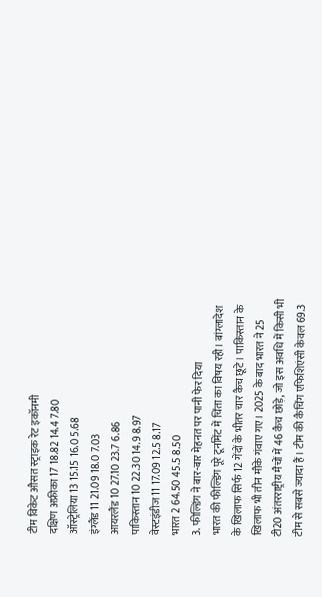टीम विकेट औसत स्ट्राइक रेट इकॉनमी
दक्षिण अफ्रीका 17 18.82 14.4 7.80
ऑस्ट्रेलिया 13 15.15 16.0 5.68
इंग्लैंड 11 21.09 18.0 7.03
आयरलैंड 10 27.10 23.7 6.86
पाकिस्तान 10 22.30 14.9 8.97
वेस्टइंडीज 11 17.09 12.5 8.17
भारत 2 64.50 45.5 8.50
3. फील्डिंग ने बार-बार मेहनत पर पानी फेर दिया
भारत की फील्डिंग पूरे टूर्नामेंट में चिंता का विषय रही। बांग्लादेश के खिलाफ सिर्फ 12 गेंदों के भीतर चार कैच छूटे। पाकिस्तान के खिलाफ भी तीन मौके गंवाए गए। 2025 के बाद भारत ने 25 टी20 अंतरराष्ट्रीय मैचों में 46 कैच छोड़े, जो इस अवधि में किसी भी टीम से सबसे ज्यादा हैं। टीम की कैचिंग एफिशिएंसी केवल 69.3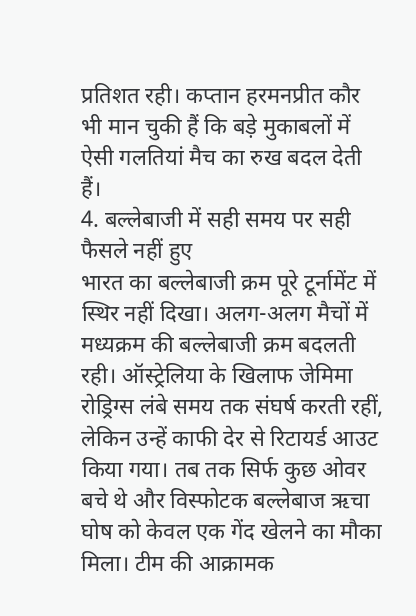प्रतिशत रही। कप्तान हरमनप्रीत कौर भी मान चुकी हैं कि बड़े मुकाबलों में ऐसी गलतियां मैच का रुख बदल देती हैं।
4. बल्लेबाजी में सही समय पर सही फैसले नहीं हुए
भारत का बल्लेबाजी क्रम पूरे टूर्नामेंट में स्थिर नहीं दिखा। अलग-अलग मैचों में मध्यक्रम की बल्लेबाजी क्रम बदलती रही। ऑस्ट्रेलिया के खिलाफ जेमिमा रोड्रिग्स लंबे समय तक संघर्ष करती रहीं, लेकिन उन्हें काफी देर से रिटायर्ड आउट किया गया। तब तक सिर्फ कुछ ओवर बचे थे और विस्फोटक बल्लेबाज ऋचा घोष को केवल एक गेंद खेलने का मौका मिला। टीम की आक्रामक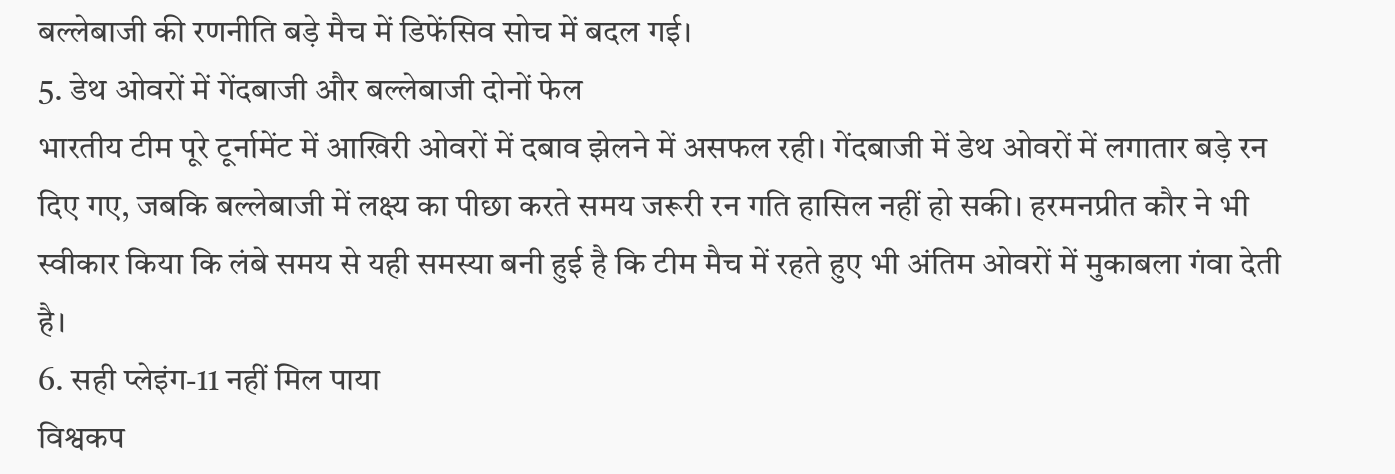बल्लेबाजी की रणनीति बड़े मैच में डिफेंसिव सोच में बदल गई।
5. डेथ ओवरों में गेंदबाजी और बल्लेबाजी दोनों फेल
भारतीय टीम पूरे टूर्नामेंट में आखिरी ओवरों में दबाव झेलने में असफल रही। गेंदबाजी में डेथ ओवरों में लगातार बड़े रन दिए गए, जबकि बल्लेबाजी में लक्ष्य का पीछा करते समय जरूरी रन गति हासिल नहीं हो सकी। हरमनप्रीत कौर ने भी स्वीकार किया कि लंबे समय से यही समस्या बनी हुई है कि टीम मैच में रहते हुए भी अंतिम ओवरों में मुकाबला गंवा देती है।
6. सही प्लेइंग-11 नहीं मिल पाया
विश्वकप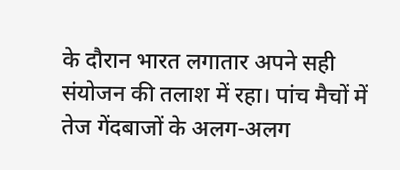के दौरान भारत लगातार अपने सही संयोजन की तलाश में रहा। पांच मैचों में तेज गेंदबाजों के अलग-अलग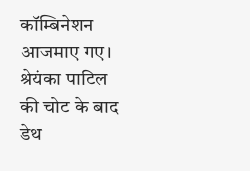कॉम्बिनेशन आजमाए गए। श्रेयंका पाटिल की चोट के बाद डेथ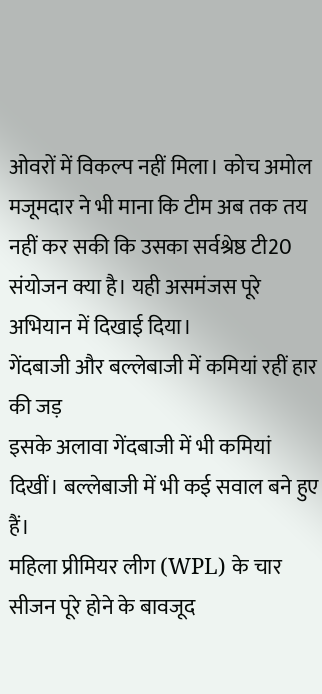ओवरों में विकल्प नहीं मिला। कोच अमोल मजूमदार ने भी माना कि टीम अब तक तय नहीं कर सकी कि उसका सर्वश्रेष्ठ टी20 संयोजन क्या है। यही असमंजस पूरे अभियान में दिखाई दिया।
गेंदबाजी और बल्लेबाजी में कमियां रहीं हार की जड़
इसके अलावा गेंदबाजी में भी कमियां दिखीं। बल्लेबाजी में भी कई सवाल बने हुए हैं।
महिला प्रीमियर लीग (WPL) के चार सीजन पूरे होने के बावजूद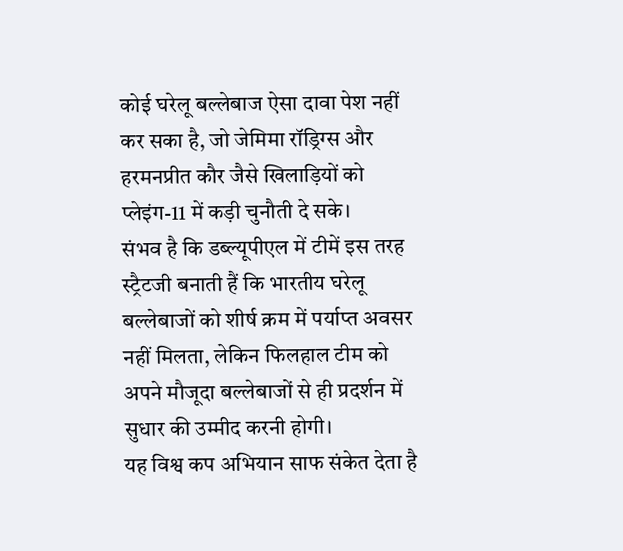कोई घरेलू बल्लेबाज ऐसा दावा पेश नहीं कर सका है, जो जेमिमा रॉड्रिग्स और हरमनप्रीत कौर जैसे खिलाड़ियों को प्लेइंग-11 में कड़ी चुनौती दे सके।
संभव है कि डब्ल्यूपीएल में टीमें इस तरह स्ट्रैटजी बनाती हैं कि भारतीय घरेलू बल्लेबाजों को शीर्ष क्रम में पर्याप्त अवसर नहीं मिलता, लेकिन फिलहाल टीम को अपने मौजूदा बल्लेबाजों से ही प्रदर्शन में सुधार की उम्मीद करनी होगी।
यह विश्व कप अभियान साफ संकेत देता है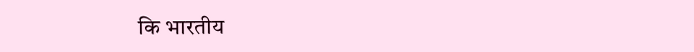कि भारतीय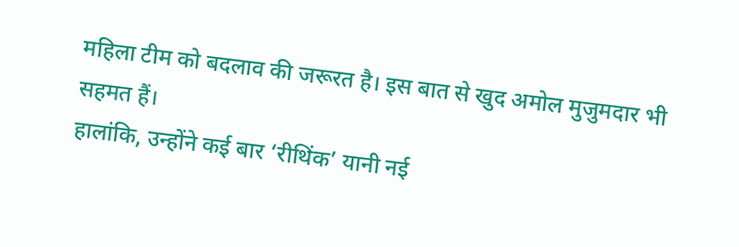महिला टीम को बदलाव की जरूरत है। इस बात से खुद अमोल मुजुमदार भी सहमत हैं।
हालांकि, उन्होंने कई बार ‘रीथिंक’ यानी नई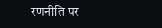रणनीति पर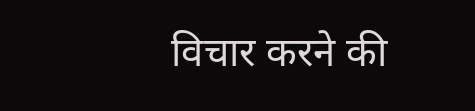विचार करने की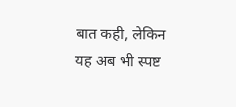बात कही, लेकिन यह अब भी स्पष्ट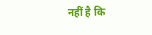नहीं है कि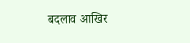बदलाव आखिर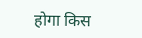होगा किस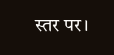स्तर पर।